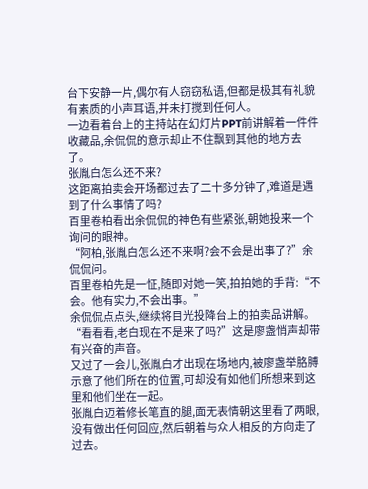台下安静一片,偶尔有人窃窃私语,但都是极其有礼貌有素质的小声耳语,并未打搅到任何人。
一边看着台上的主持站在幻灯片PPT前讲解着一件件收藏品,余侃侃的意示却止不住飘到其他的地方去了。
张胤白怎么还不来?
这距离拍卖会开场都过去了二十多分钟了,难道是遇到了什么事情了吗?
百里卷柏看出余侃侃的神色有些紧张,朝她投来一个询问的眼神。
“阿柏,张胤白怎么还不来啊?会不会是出事了?”余侃侃问。
百里卷柏先是一怔,随即对她一笑,拍拍她的手背:“不会。他有实力,不会出事。”
余侃侃点点头,继续将目光投降台上的拍卖品讲解。
“看看看,老白现在不是来了吗?”这是廖盏悄声却带有兴奋的声音。
又过了一会儿,张胤白才出现在场地内,被廖盏举胳膊示意了他们所在的位置,可却没有如他们所想来到这里和他们坐在一起。
张胤白迈着修长笔直的腿,面无表情朝这里看了两眼,没有做出任何回应,然后朝着与众人相反的方向走了过去。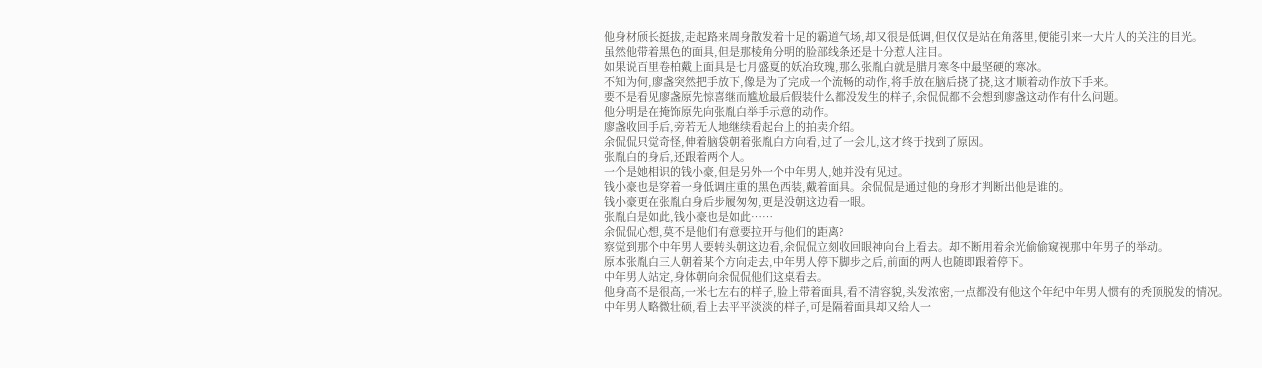他身材颀长挺拔,走起路来周身散发着十足的霸道气场,却又很是低调,但仅仅是站在角落里,便能引来一大片人的关注的目光。
虽然他带着黑色的面具,但是那棱角分明的脸部线条还是十分惹人注目。
如果说百里卷柏戴上面具是七月盛夏的妖冶玫瑰,那么张胤白就是腊月寒冬中最坚硬的寒冰。
不知为何,廖盏突然把手放下,像是为了完成一个流畅的动作,将手放在脑后挠了挠,这才顺着动作放下手来。
要不是看见廖盏原先惊喜继而尴尬最后假装什么都没发生的样子,余侃侃都不会想到廖盏这动作有什么问题。
他分明是在掩饰原先向张胤白举手示意的动作。
廖盏收回手后,旁若无人地继续看起台上的拍卖介绍。
余侃侃只觉奇怪,伸着脑袋朝着张胤白方向看,过了一会儿,这才终于找到了原因。
张胤白的身后,还跟着两个人。
一个是她相识的钱小豪,但是另外一个中年男人,她并没有见过。
钱小豪也是穿着一身低调庄重的黑色西装,戴着面具。余侃侃是通过他的身形才判断出他是谁的。
钱小豪更在张胤白身后步履匆匆,更是没朝这边看一眼。
张胤白是如此,钱小豪也是如此……
余侃侃心想,莫不是他们有意要拉开与他们的距离?
察觉到那个中年男人要转头朝这边看,余侃侃立刻收回眼神向台上看去。却不断用着余光偷偷窥视那中年男子的举动。
原本张胤白三人朝着某个方向走去,中年男人停下脚步之后,前面的两人也随即跟着停下。
中年男人站定,身体朝向余侃侃他们这桌看去。
他身高不是很高,一米七左右的样子,脸上带着面具,看不清容貌,头发浓密,一点都没有他这个年纪中年男人惯有的秃顶脱发的情况。
中年男人略微壮硕,看上去平平淡淡的样子,可是隔着面具却又给人一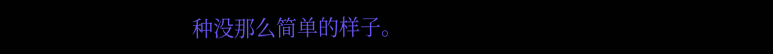种没那么简单的样子。